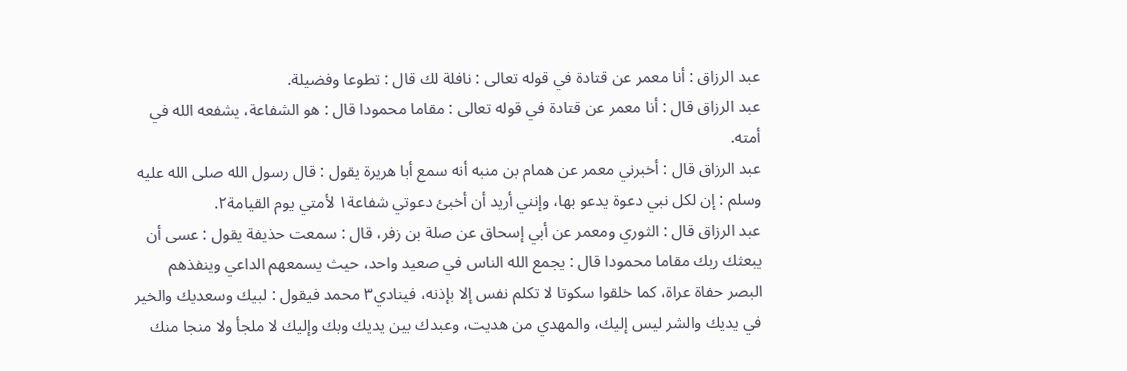عبد الرزاق : أنا معمر عن قتادة في قوله تعالى : نافلة لك قال : تطوعا وفضيلة.
عبد الرزاق قال : أنا معمر عن قتادة في قوله تعالى : مقاما محمودا قال : هو الشفاعة، يشفعه الله في أمته.
عبد الرزاق قال : أخبرني معمر عن همام بن منبه أنه سمع أبا هريرة يقول : قال رسول الله صلى الله عليه وسلم : إن لكل نبي دعوة يدعو بها، وإنني أريد أن أخبئ دعوتي شفاعة١ لأمتي يوم القيامة٢.
عبد الرزاق قال : الثوري ومعمر عن أبي إسحاق عن صلة بن زفر، قال : سمعت حذيفة يقول : عسى أن يبعثك ربك مقاما محمودا قال : يجمع الله الناس في صعيد واحد، حيث يسمعهم الداعي وينفذهم البصر حفاة عراة، كما خلقوا سكوتا لا تكلم نفس إلا بإذنه، فينادي٣ محمد فيقول : لبيك وسعديك والخير في يديك والشر ليس إليك، والمهدي من هديت، وعبدك بين يديك وبك وإليك لا ملجأ ولا منجا منك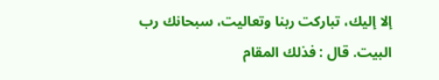إلا إليك، تباركت ربنا وتعاليت، سبحانك رب البيت. قال : فذلك المقام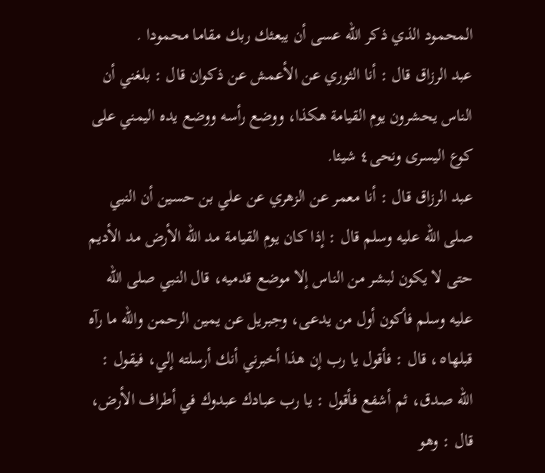المحمود الذي ذكر الله عسى أن يبعثك ربك مقاما محمودا .
عبد الرزاق قال : أنا الثوري عن الأعمش عن ذكوان قال : بلغني أن الناس يحشرون يوم القيامة هكذا، ووضع رأسه ووضع يده اليمني على كوع اليسرى ونحى٤ شيئا.
عبد الرزاق قال : أنا معمر عن الزهري عن علي بن حسين أن النبي صلى الله عليه وسلم قال : إذا كان يوم القيامة مد الله الأرض مد الأديم حتى لا يكون لبشر من الناس إلا موضع قدميه، قال النبي صلى الله عليه وسلم فأكون أول من يدعى، وجبريل عن يمين الرحمن والله ما رآه قبلها٥، قال : فأقول يا رب إن هذا أخبرني أنك أرسلته إلي، فيقول : الله صدق، ثم أشفع فأقول : يا رب عبادك عبدوك في أطراف الأرض، قال : وهو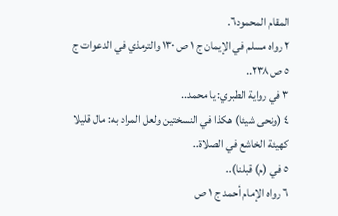المقام المحمود٦.
٢ رواه مسلم في الإيمان ج ١ ص ١٣٠ والترمذي في الدعوات ج ٥ ص ٢٣٨..
٣ في رواية الطبري: يا محمد..
٤ (ونحى شيئا) هكذا في النسختين ولعل المراد به: مال قليلا كهيئة الخاشع في الصلاة..
٥ في (م) قبلنا)..
٦ رواه الإمام أحمد ج ١ ص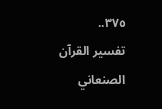٣٧٥..
تفسير القرآن
الصنعاني